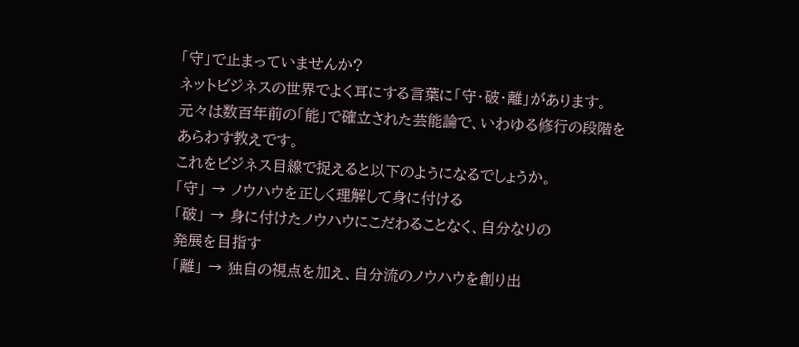「守」で止まっていませんか?
ネットビジネスの世界でよく耳にする言葉に「守・破・離」があります。
元々は数百年前の「能」で確立された芸能論で、いわゆる修行の段階を
あらわす教えです。
これをビジネス目線で捉えると以下のようになるでしょうか。
「守」 → ノウハウを正しく理解して身に付ける
「破」 → 身に付けたノウハウにこだわることなく、自分なりの
発展を目指す
「離」 → 独自の視点を加え、自分流のノウハウを創り出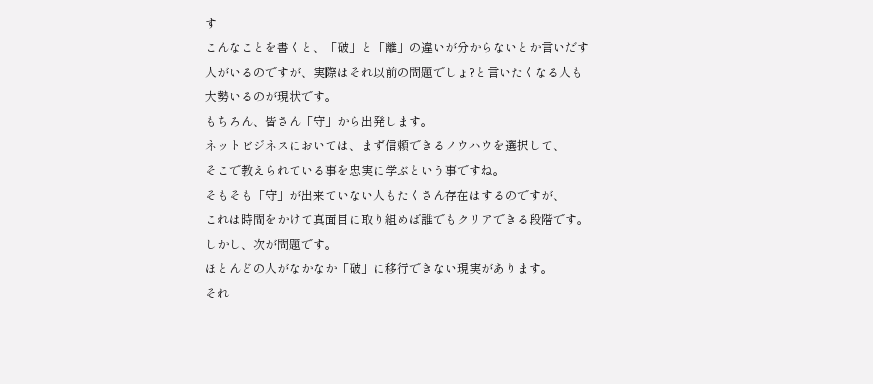す
こんなことを書くと、「破」と「離」の違いが分からないとか言いだす
人がいるのですが、実際はそれ以前の問題でしょ?と言いたくなる人も
大勢いるのが現状です。
もちろん、皆さん「守」から出発します。
ネットビジネスにおいては、まず信頼できるノウハウを選択して、
そこで教えられている事を忠実に学ぶという事ですね。
そもそも「守」が出来ていない人もたくさん存在はするのですが、
これは時間をかけて真面目に取り組めば誰でもクリアできる段階です。
しかし、次が問題です。
ほとんどの人がなかなか「破」に移行できない現実があります。
それ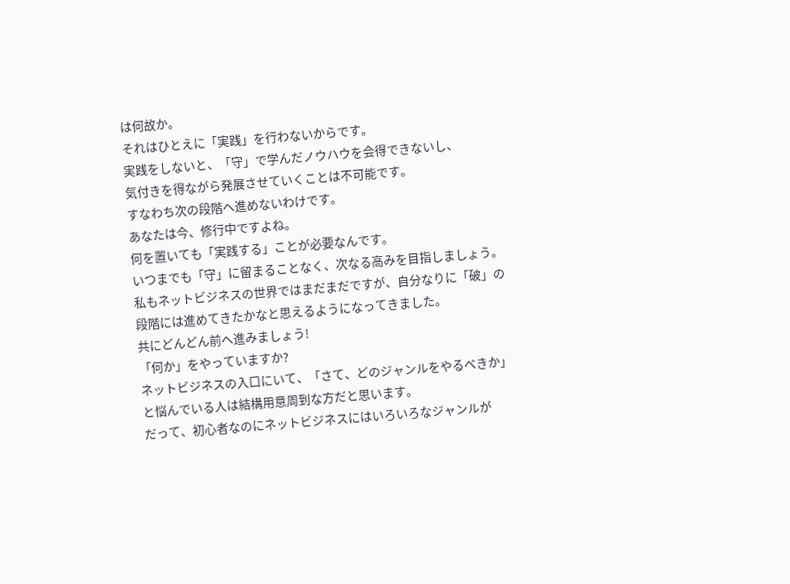は何故か。
それはひとえに「実践」を行わないからです。
実践をしないと、「守」で学んだノウハウを会得できないし、
気付きを得ながら発展させていくことは不可能です。
すなわち次の段階へ進めないわけです。
あなたは今、修行中ですよね。
何を置いても「実践する」ことが必要なんです。
いつまでも「守」に留まることなく、次なる高みを目指しましょう。
私もネットビジネスの世界ではまだまだですが、自分なりに「破」の
段階には進めてきたかなと思えるようになってきました。
共にどんどん前へ進みましょう!
「何か」をやっていますか?
ネットビジネスの入口にいて、「さて、どのジャンルをやるべきか」
と悩んでいる人は結構用意周到な方だと思います。
だって、初心者なのにネットビジネスにはいろいろなジャンルが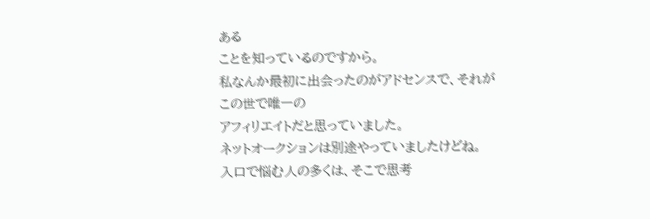ある
ことを知っているのですから。
私なんか最初に出会ったのがアドセンスで、それがこの世で唯一の
アフィリエイトだと思っていました。
ネットオークションは別途やっていましたけどね。
入口で悩む人の多くは、そこで思考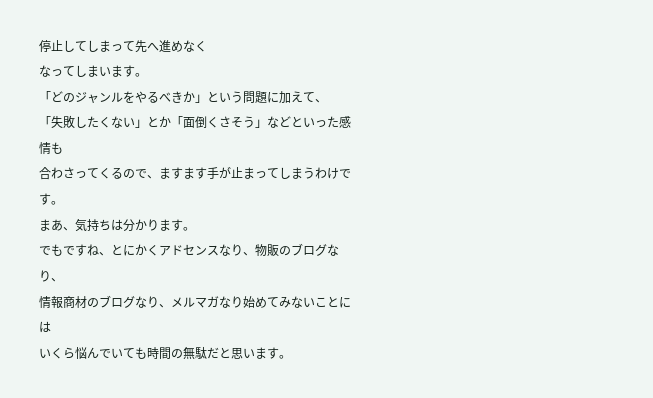停止してしまって先へ進めなく
なってしまいます。
「どのジャンルをやるべきか」という問題に加えて、
「失敗したくない」とか「面倒くさそう」などといった感情も
合わさってくるので、ますます手が止まってしまうわけです。
まあ、気持ちは分かります。
でもですね、とにかくアドセンスなり、物販のブログなり、
情報商材のブログなり、メルマガなり始めてみないことには
いくら悩んでいても時間の無駄だと思います。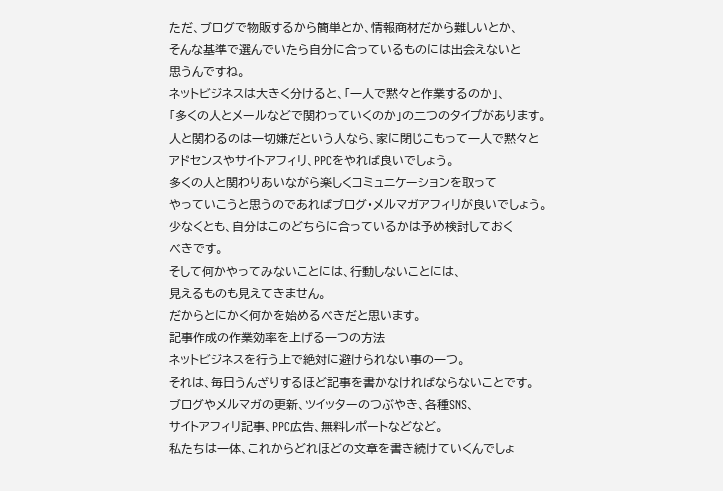ただ、ブログで物販するから簡単とか、情報商材だから難しいとか、
そんな基準で選んでいたら自分に合っているものには出会えないと
思うんですね。
ネットビジネスは大きく分けると、「一人で黙々と作業するのか」、
「多くの人とメールなどで関わっていくのか」の二つのタイプがあります。
人と関わるのは一切嫌だという人なら、家に閉じこもって一人で黙々と
アドセンスやサイトアフィリ、PPCをやれば良いでしょう。
多くの人と関わりあいながら楽しくコミュニケーションを取って
やっていこうと思うのであればブログ・メルマガアフィリが良いでしょう。
少なくとも、自分はこのどちらに合っているかは予め検討しておく
べきです。
そして何かやってみないことには、行動しないことには、
見えるものも見えてきません。
だからとにかく何かを始めるべきだと思います。
記事作成の作業効率を上げる一つの方法
ネットビジネスを行う上で絶対に避けられない事の一つ。
それは、毎日うんざりするほど記事を書かなければならないことです。
ブログやメルマガの更新、ツイッターのつぶやき、各種SNS、
サイトアフィリ記事、PPC広告、無料レポートなどなど。
私たちは一体、これからどれほどの文章を書き続けていくんでしょ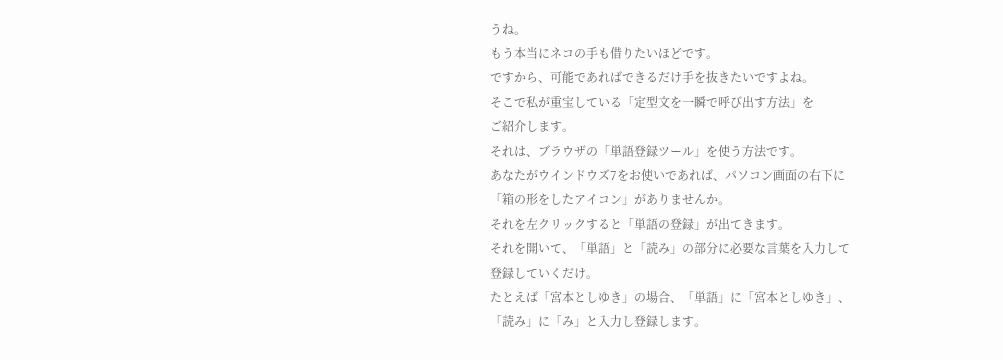うね。
もう本当にネコの手も借りたいほどです。
ですから、可能であればできるだけ手を抜きたいですよね。
そこで私が重宝している「定型文を一瞬で呼び出す方法」を
ご紹介します。
それは、ブラウザの「単語登録ツール」を使う方法です。
あなたがウインドウズ7をお使いであれば、パソコン画面の右下に
「箱の形をしたアイコン」がありませんか。
それを左クリックすると「単語の登録」が出てきます。
それを開いて、「単語」と「読み」の部分に必要な言葉を入力して
登録していくだけ。
たとえば「宮本としゆき」の場合、「単語」に「宮本としゆき」、
「読み」に「み」と入力し登録します。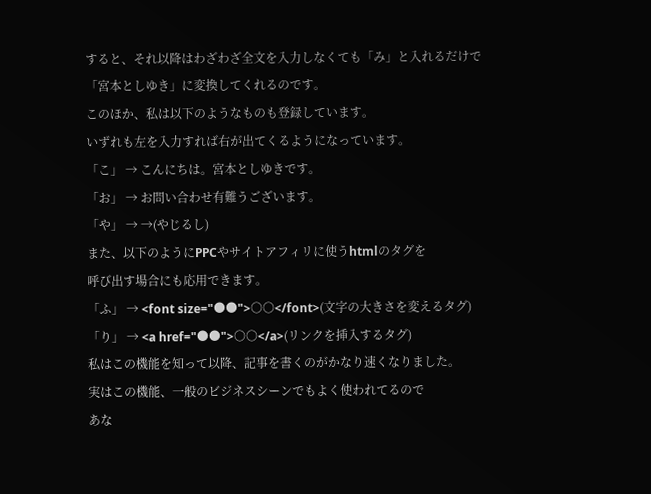すると、それ以降はわざわざ全文を入力しなくても「み」と入れるだけで
「宮本としゆき」に変換してくれるのです。
このほか、私は以下のようなものも登録しています。
いずれも左を入力すれば右が出てくるようになっています。
「こ」 → こんにちは。宮本としゆきです。
「お」 → お問い合わせ有難うございます。
「や」 → →(やじるし)
また、以下のようにPPCやサイトアフィリに使うhtmlのタグを
呼び出す場合にも応用できます。
「ふ」 → <font size="●●">○○</font>(文字の大きさを変えるタグ)
「り」 → <a href="●●">○○</a>(リンクを挿入するタグ)
私はこの機能を知って以降、記事を書くのがかなり速くなりました。
実はこの機能、一般のビジネスシーンでもよく使われてるので
あな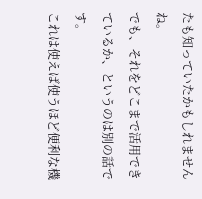たも知っていたかもしれませんね。
でも、それをどこまで活用できているか、というのは別の話です。
これは使えば使うほど便利な機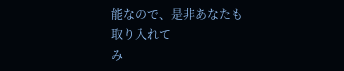能なので、是非あなたも取り入れて
み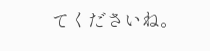てくださいね。